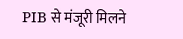PIB से मंजूरी मिलने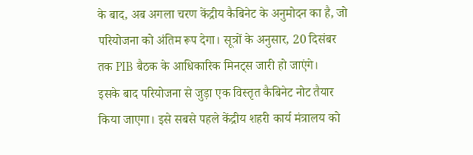के बाद, अब अगला चरण केंद्रीय कैबिनेट के अनुमोदन का है, जो परियोजना को अंतिम रूप देगा। सूत्रों के अनुसार, 20 दिसंबर तक PIB बैठक के आधिकारिक मिनट्स जारी हो जाएंगे।
इसके बाद परियोजना से जुड़ा एक विस्तृत कैबिनेट नोट तैयार किया जाएगा। इसे सबसे पहले केंद्रीय शहरी कार्य मंत्रालय को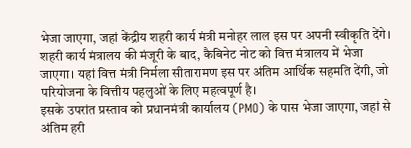भेजा जाएगा, जहां केंद्रीय शहरी कार्य मंत्री मनोहर लाल इस पर अपनी स्वीकृति देंगे।
शहरी कार्य मंत्रालय की मंजूरी के बाद, कैबिनेट नोट को वित्त मंत्रालय में भेजा जाएगा। यहां वित्त मंत्री निर्मला सीतारामण इस पर अंतिम आर्थिक सहमति देंगी, जो परियोजना के वित्तीय पहलुओं के लिए महत्वपूर्ण है।
इसके उपरांत प्रस्ताव को प्रधानमंत्री कार्यालय (PMO) के पास भेजा जाएगा, जहां से अंतिम हरी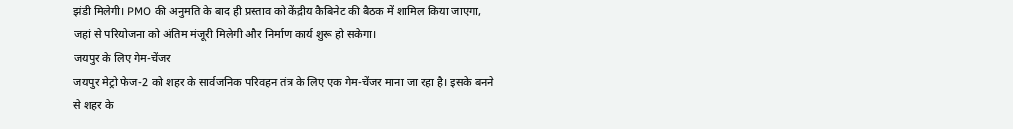झंडी मिलेगी। PMO की अनुमति के बाद ही प्रस्ताव को केंद्रीय कैबिनेट की बैठक में शामिल किया जाएगा, जहां से परियोजना को अंतिम मंजूरी मिलेगी और निर्माण कार्य शुरू हो सकेगा।
जयपुर के लिए गेम-चेंजर
जयपुर मेट्रो फेज-2 को शहर के सार्वजनिक परिवहन तंत्र के लिए एक गेम-चेंजर माना जा रहा है। इसके बनने से शहर के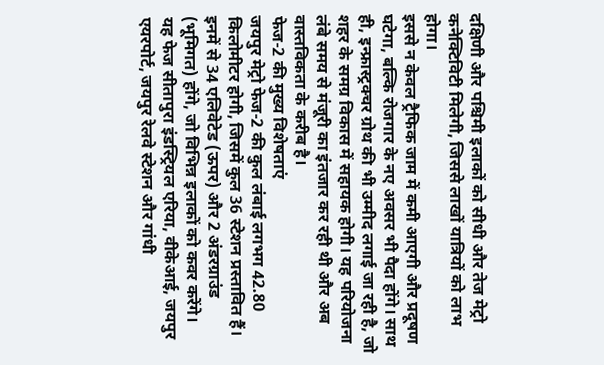दक्षिणी और पश्चिमी इलाकों को सीधी और तेज मेट्रो कनेक्टिविटी मिलेगी, जिससे लाखों यात्रियों को लाभ होगा।
इससे न केवल ट्रैफिक जाम में कमी आएगी और प्रदूषण घटेगा, बल्कि रोजगार के नए अवसर भी पैदा होंगे। साथ ही, इन्फ्रास्ट्रक्चर ग्रोथ की भी उम्मीद लगाई जा रही है, जो शहर के समग्र विकास में सहायक होगी। यह परियोजना लंबे समय से मंजूरी का इंतजार कर रही थी और अब वास्तविकता के करीब है।
फेज-2 की मुख्य विशेषताएं
जयपुर मेट्रो फेज-2 की कुल लंबाई लगभग 42.80 किलोमीटर होगी, जिसमें कुल 36 स्टेशन प्रस्तावित हैं। इनमें से 34 एलिवेटेड (ऊपर) और 2 अंडरग्राउंड (भूमिगत) होंगे, जो विभिन्न इलाकों को कवर करेंगे।
यह फेज सीतापुरा इंडस्ट्रियल एरिया, वीकेआई, जयपुर एयरपोर्ट, जयपुर रेलवे स्टेशन और गांधी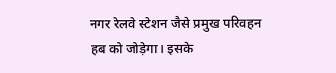नगर रेलवे स्टेशन जैसे प्रमुख परिवहन हब को जोड़ेगा। इसके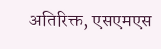अतिरिक्त, एसएमएस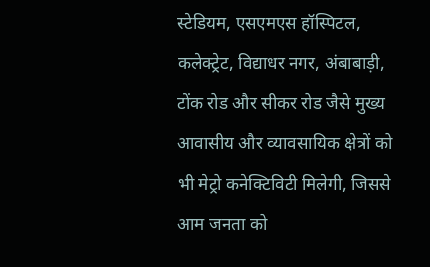स्टेडियम, एसएमएस हॉस्पिटल, कलेक्ट्रेट, विद्याधर नगर, अंबाबाड़ी, टोंक रोड और सीकर रोड जैसे मुख्य आवासीय और व्यावसायिक क्षेत्रों को भी मेट्रो कनेक्टिविटी मिलेगी, जिससे आम जनता को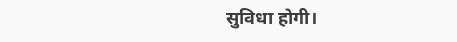सुविधा होगी।